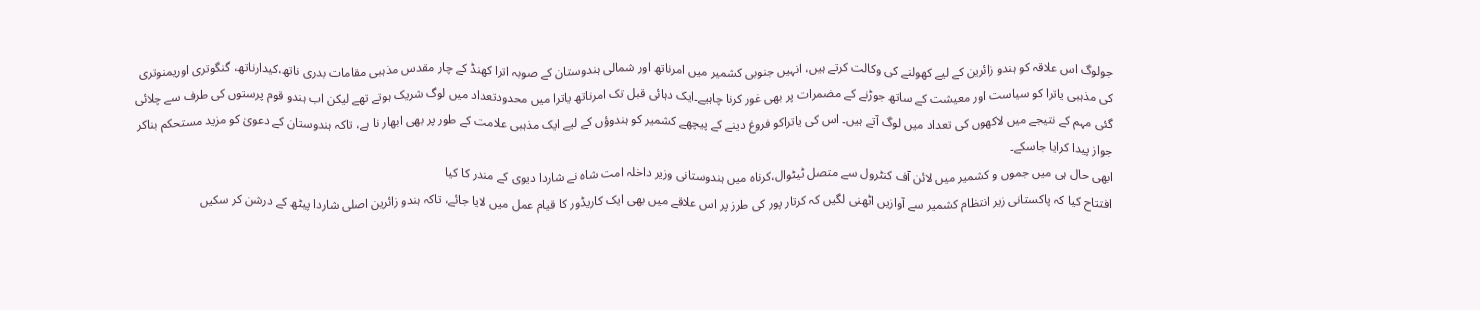جولوگ اس علاقہ کو ہندو زائرین کے لیے کھولنے کی وکالت کرتے ہیں، انہیں جنوبی کشمیر میں امرناتھ اور شمالی ہندوستان کے صوبہ اترا کھنڈ کے چار مقدس مذہبی مقامات بدری ناتھ،کیدارناتھ، گنگوتری اوریمنوتری کی مذہبی یاترا کو سیاست اور معیشت کے ساتھ جوڑنے کے مضمرات پر بھی غور کرنا چاہیے۔ایک دہائی قبل تک امرناتھ یاترا میں محدودتعداد میں لوگ شریک ہوتے تھے لیکن اب ہندو قوم پرستوں کی طرف سے چلائی گئی مہم کے نتیجے میں لاکھوں کی تعداد میں لوگ آتے ہیں۔ اس کی یاتراکو فروغ دینے کے پیچھے کشمیر کو ہندوؤں کے لیے ایک مذہبی علامت کے طور پر بھی ابھار نا ہے، تاکہ ہندوستان کے دعویٰ کو مزید مستحکم بناکر جواز پیدا کرایا جاسکے۔
ابھی حال ہی میں جموں و کشمیر میں لائن آف کنٹرول سے متصل ٹیٹوال،کرناہ میں ہندوستانی وزیر داخلہ امت شاہ نے شاردا دیوی کے مندر کا کیا
افتتاح کیا کہ پاکستانی زیر انتظام کشمیر سے آوازیں اٹھنی لگیں کہ کرتار پور کی طرز پر اس علاقے میں بھی ایک کاریڈور کا قیام عمل میں لایا جائے، تاکہ ہندو زائرین اصلی شاردا پیٹھ کے درشن کر سکیں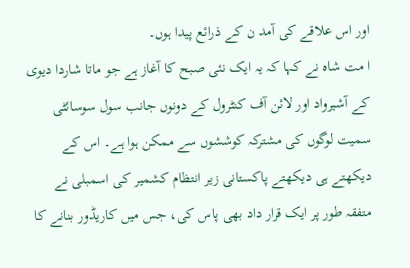اور اس علاقے کی آمد ن کے ذرائع پیدا ہوں۔
ا مت شاہ نے کہا کہ یہ ایک نئی صبح کا آغاز ہے جو ماتا شاردا دیوی کے آشیرواد اور لائن آف کنٹرول کے دونوں جانب سول سوسائٹی سمیت لوگوں کی مشترکہ کوششوں سے ممکن ہوا ہے۔ اس کے دیکھتے ہی دیکھتے پاکستانی زیر انتظام کشمیر کی اسمبلی نے متفقہ طور پر ایک قرار داد بھی پاس کی، جس میں کاریڈور بنانے کا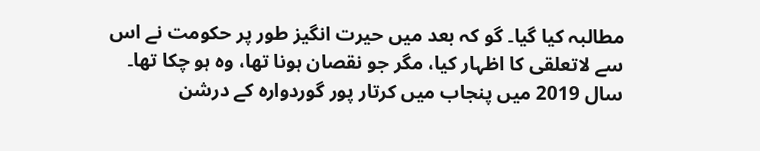مطالبہ کیا گیا۔ گو کہ بعد میں حیرت انگیز طور پر حکومت نے اس سے لاتعلقی کا اظہار کیا، مگر جو نقصان ہونا تھا، وہ ہو چکا تھا۔
سال 2019 میں پنجاب میں کرتار پور گوردوارہ کے درشن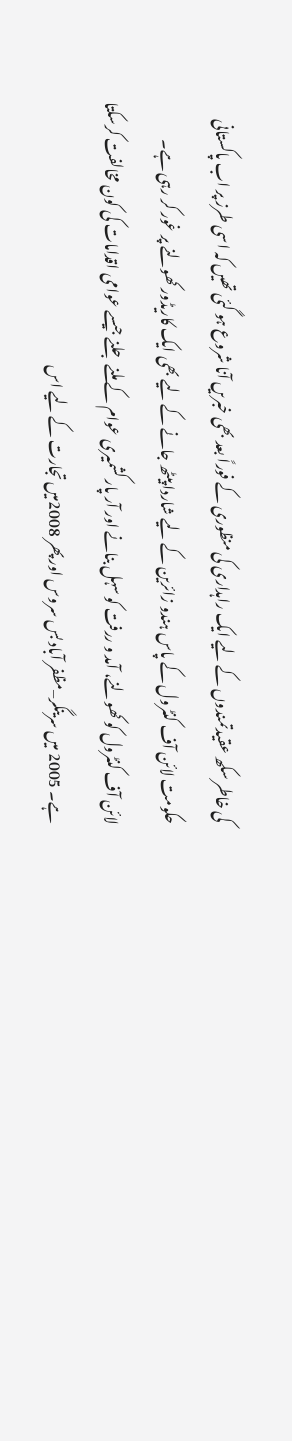کی خاطر سکھ عقیدتمندوں کے لیے ایک راہداری کی منظوری کے فوراً بعد بھی خبریں آنا شروع ہو گئی تھیں کہ اسی طرز پر اب پاکستانی حکومت لائن آف کنٹرول کے پاس ہندو زائرین کے لیے شاردا پیٹھ جانے کے لیے بھی ایک کاریڈور کھولنے پر غور کر رہی ہے۔
لائن آف کنٹرول کو کھولنے، آمد و ررفت کو سہل بنانے اور آر پار کشمیری عوام کے ملنے جلنے جیسے عوامی اقدامات کی کون مخالفت کرسکتا ہے۔ 2005 میں سرینگر–مظفر آباد بس سروس اور پھر 2008میں تجارت کے لیے اس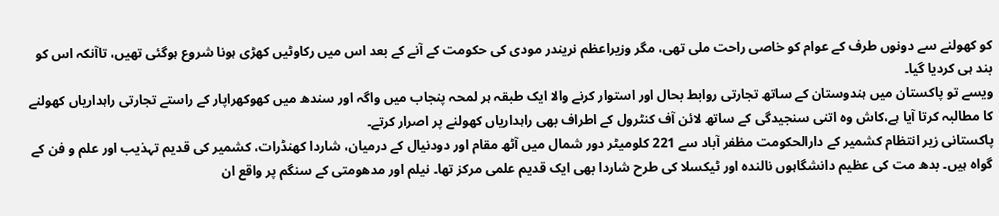کو کھولنے سے دونوں طرف کے عوام کو خاصی راحت ملی تھی، مگر وزیراعظم نریندر مودی کی حکومت کے آنے کے بعد اس میں رکاوٹیں کھڑی ہونا شروع ہوگئی تھیں، تاآنکہ اس کو بند ہی کردیا گیا۔
ویسے تو پاکستان میں ہندوستان کے ساتھ تجارتی روابط بحال اور استوار کرنے والا ایک طبقہ ہر لمحہ پنجاب میں واگہ اور سندھ میں کھوکھراپار کے راستے تجارتی راہداریاں کھولنے کا مطالبہ کرتا آیا ہے،کاش وہ اتنی سنجیدگی کے ساتھ لائن آف کنٹرول کے اطراف بھی راہداریاں کھولنے پر اصرار کرتے۔
پاکستانی زیر انتظام کشمیر کے دارالحکومت مظفر آباد سے 221 کلومیٹر دور شمال میں آٹھ مقام اور دودنیال کے درمیان، شاردا کھنڈرات، کشمیر کی قدیم تہذیب اور علم و فن کے گواہ ہیں۔ بدھ مت کی عظیم دانشگاہوں نالندہ اور ٹیکسلا کی طرح شاردا بھی ایک قدیم علمی مرکز تھا۔ نیلم اور مدھومتی کے سنگم پر واقع ان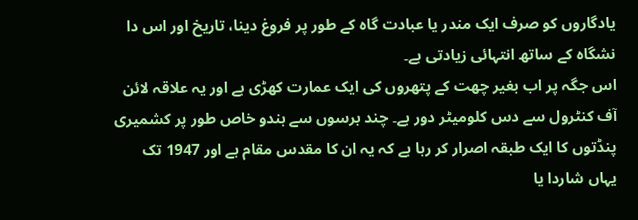یادگاروں کو صرف ایک مندر یا عبادت گاہ کے طور پر فروغ دینا، تاریخ اور اس دا نشگاہ کے ساتھ انتہائی زیادتی ہے۔
اس جگہ پر اب بغیر چھت کے پتھروں کی ایک عمارت کھڑی ہے اور یہ علاقہ لائن آف کنٹرول سے دس کلومیٹر دور ہے۔ چند برسوں سے ہندو خاص طور پر کشمیری پنڈتوں کا ایک طبقہ اصرار کر رہا ہے کہ یہ ان کا مقدس مقام ہے اور 1947 تک یہاں شاردا یا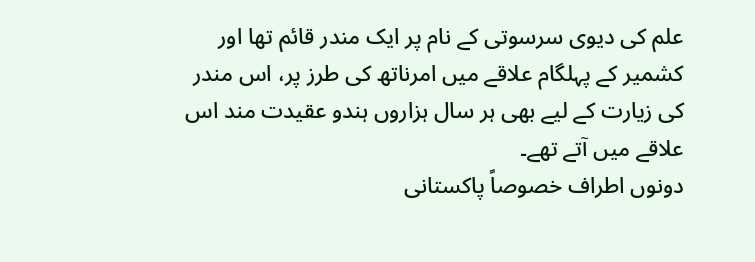علم کی دیوی سرسوتی کے نام پر ایک مندر قائم تھا اور کشمیر کے پہلگام علاقے میں امرناتھ کی طرز پر، اس مندر کی زیارت کے لیے بھی ہر سال ہزاروں ہندو عقیدت مند اس علاقے میں آتے تھے۔
دونوں اطراف خصوصاً پاکستانی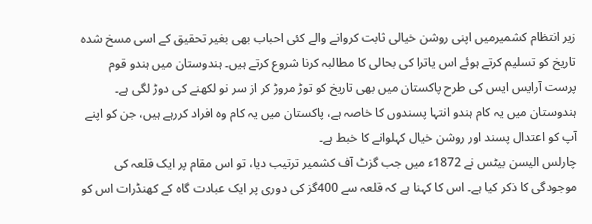زیر انتظام کشمیرمیں اپنی روشن خیالی ثابت کروانے والے کئی احباب بھی بغیر تحقیق کے اسی مسخ شدہ تاریخ کو تسلیم کرتے ہوئے اس یاترا کی بحالی کا مطالبہ کرنا شروع کرتے ہیں۔ ہندوستان میں ہندو قوم پرست آرایس ایس کی طرح پاکستان میں بھی تاریخ کو توڑ مروڑ کر از سر نو لکھنے کی دوڑ لگی ہے۔
ہندوستان میں یہ کام ہندو انتہا پسندوں کا خاصہ ہے، پاکستان میں یہ کام وہ افراد کررہے ہیں، جن کو اپنے آپ کو اعتدال پسند اور روشن خیال کہلوانے کا خبط ہے۔
چارلس الیسن بیٹس نے 1872ء میں جب گزٹ آف کشمیر ترتیب دیا، تو اس مقام پر ایک قلعہ کی موجودگی کا ذکر کیا ہے۔ اس کا کہنا ہے کہ قلعہ سے 400گز کی دوری پر ایک عبادت گاہ کے کھنڈرات اس کو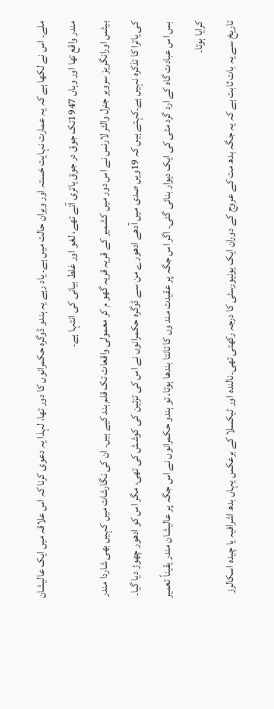ملے۔ اس نے لکھا ہے کہ یہ عمارت نہایت خستہ اور ویران حالت میں ہے۔ یاد رہے یہ ہندو ڈوگرہ حکمرانوں کا دور تھا، لہذا یہ دعوی کرنا کہ اس علاقہ میں ایک عالیشان مندر واقع تھا اور وہاں 1947تک جوق در جوق یاتری آتے تھے، لغو اور غلط بیانی کی انتہا ہے۔
بیٹس اورانگریز سرویر جنرل والٹر لارنس نے اس دور میں کشمیر کے قریہ قریہ گھو م کر معمولی واقعات تک قلم بند کیے ہیں۔ ان کی نگارشات میں کہیں بھی شاردا مندر کی یاترا کا تذکرہ نہیں ہے۔کہتے ہیں کہ 19ویں صدی میں آدھے ادھورے من سے ڈوگرہ حکمرانوں نے اس کی تزئین کی کوشش کی تھی، مگر اس کو ادھور چھوڑ دیا گیا۔ بس اس عبادت گاہ کے ارد گرد مٹی کی ایک دیوار بنائی گئی۔ اگر اس جگہ پر عقیدت مند وں کا تانتا بندھا ہوتا، تو ہندو حکمرانوں نے اس جگہ پر عالیشان مندر یقیناً تعمیر کرایا ہوتا۔
تاریخ سے یہ بات ثابت ہے کہ یہ جگہ بدھ مت کے عروج کے دوران ایک یونیورسٹی کا درجہ رکھتی تھی۔نالندہ اور ٹیکسلا کے برعکس یہاں بدھ اشرافیہ یا چیدہ اسکالرز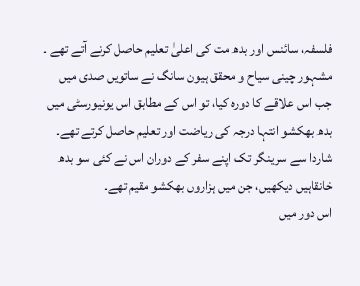فلسفہ، سائنس اور بدھ مت کی اعلیٰ تعلیم حاصل کرنے آتے تھے ۔
مشہور چینی سیاح و محقق ہیون سانگ نے ساتویں صدی میں جب اس علاقے کا دورہ کیا، تو اس کے مطابق اس یونیورسٹی میں بدھ بھکشو انتہا درجہ کی ریاضت اور تعلیم حاصل کرتے تھے۔ شاردا سے سرینگر تک اپنے سفر کے دوران اس نے کئی سو بدھ خانقاہیں دیکھیں، جن میں ہزاروں بھکشو مقیم تھے۔
اس دور میں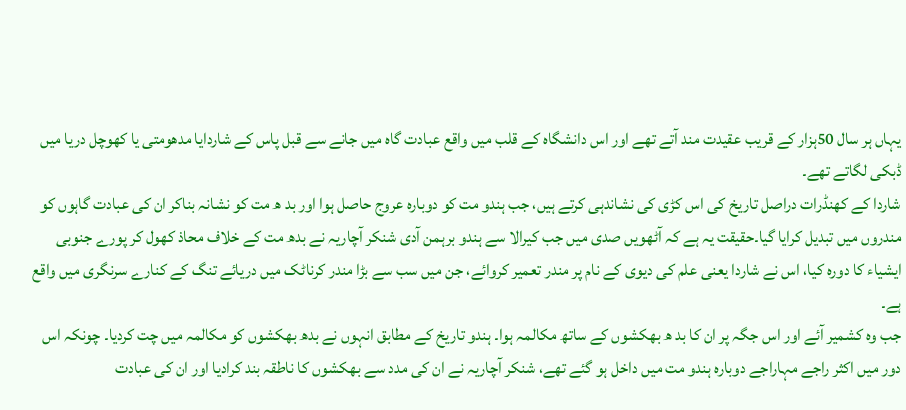یہاں ہر سال 50ہزار کے قریب عقیدت مند آتے تھے اور اس دانشگاہ کے قلب میں واقع عبادت گاہ میں جانے سے قبل پاس کے شاردایا مدھومتی یا کھوچل دریا میں ڈبکی لگاتے تھے۔
شاردا کے کھنڈرات دراصل تاریخ کی اس کڑی کی نشاندہی کرتے ہیں، جب ہندو مت کو دوبارہ عروج حاصل ہوا اور بد ھ مت کو نشانہ بناکر ان کی عبادت گاہوں کو مندروں میں تبدیل کرایا گیا۔حقیقت یہ ہے کہ آٹھویں صدی میں جب کیرالا سے ہندو برہمن آدی شنکر آچاریہ نے بدھ مت کے خلاف محاذ کھول کر پورے جنوبی ایشیاء کا دورہ کیا، اس نے شاردا یعنی علم کی دیوی کے نام پر مندر تعمیر کروائے، جن میں سب سے بڑا مندر کرناٹک میں دریائے تنگ کے کنارے سرنگری میں واقع ہے۔
جب وہ کشمیر آئے اور اس جگہ پر ان کا بد ھ بھکشوں کے ساتھ مکالمہ ہوا۔ ہندو تاریخ کے مطابق انہوں نے بدھ بھکشوں کو مکالمہ میں چت کردیا۔ چونکہ اس دور میں اکثر راجے مہاراجے دوبارہ ہندو مت میں داخل ہو گئے تھے، شنکر آچاریہ نے ان کی مدد سے بھکشوں کا ناطقہ بند کرادیا اور ان کی عبادت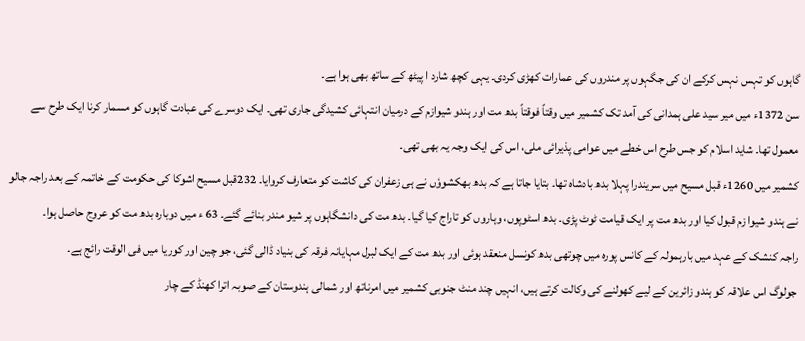گاہوں کو تہس نہس کرکے ان کی جگہوں پر مندروں کی عمارات کھڑی کردی۔ یہی کچھ شارد ا پیٹھ کے ساتھ بھی ہوا ہے۔
سن 1372ء میں میر سید علی ہمدانی کی آمد تک کشمیر میں وقتاً فوقتاً بدھ مت اور ہندو شیوازم کے درمیان انتہائی کشیدگی جاری تھی۔ ایک دوسرے کی عبادت گاہوں کو مسمار کرنا ایک طرح سے معمول تھا۔ شاید اسلام کو جس طرح اس خطے میں عوامی پذیرائی ملی، اس کی ایک وجہ یہ بھی تھی۔
کشمیر میں 1260ء قبل مسیح میں سریندرا پہلا بدھ بادشاہ تھا۔ بتایا جاتا ہے کہ بدھ بھکشووٗں نے ہی زعفران کی کاشت کو متعارف کروایا۔ 232قبل مسیح اشوکا کی حکومت کے خاتمہ کے بعد راجہ جالو نے ہندو شیوا زم قبول کیا اور بدھ مت پر ایک قیامت ٹوٹ پڑی۔ بدھ اسٹوپوں، وہاروں کو تاراج کیا گیا۔ بدھ مت کی دانشگاہوں پر شیو مندر بنائے گئے۔ 63 ء میں دوبارہ بدھ مت کو عروج حاصل ہوا۔
راجہ کنشک کے عہد میں بارہمولہ کے کانس پورہ میں چوتھی بدھ کونسل منعقد ہوئی اور بدھ مت کے ایک لبرل مہایانہ فرقہ کی بنیاد ڈالی گئی، جو چین اور کوریا میں فی الوقت رائج ہے۔
جولوگ اس علاقہ کو ہندو زائرین کے لیے کھولنے کی وکالت کرتے ہیں، انہیں چند منٹ جنوبی کشمیر میں امرناتھ اور شمالی ہندوستان کے صوبہ اترا کھنڈ کے چار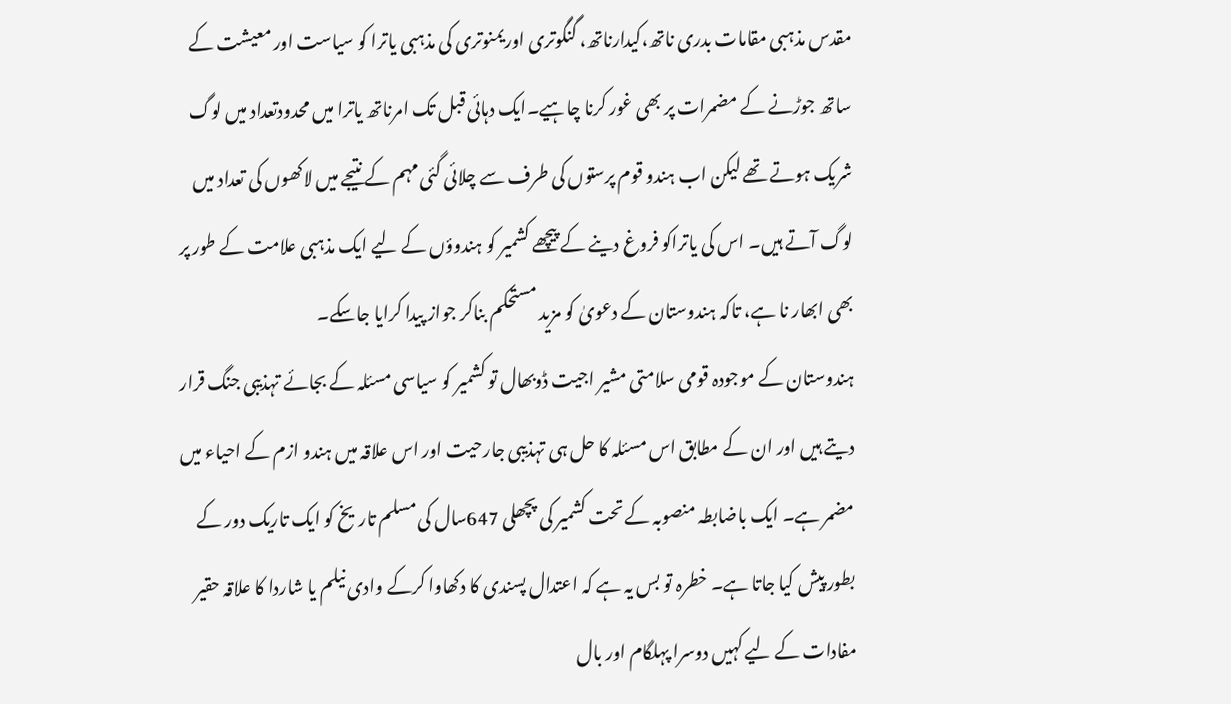مقدس مذہبی مقامات بدری ناتھ،کیدارناتھ، گنگوتری اوریمنوتری کی مذہبی یاترا کو سیاست اور معیشت کے ساتھ جوڑنے کے مضمرات پر بھی غور کرنا چاہیے۔ایک دہائی قبل تک امرناتھ یاترا میں محدودتعداد میں لوگ شریک ہوتے تھے لیکن اب ہندو قوم پرستوں کی طرف سے چلائی گئی مہم کے نتیجے میں لاکھوں کی تعداد میں لوگ آتے ہیں۔ اس کی یاتراکو فروغ دینے کے پیچھے کشمیر کو ہندوؤں کے لیے ایک مذہبی علامت کے طور پر بھی ابھار نا ہے، تاکہ ہندوستان کے دعویٰ کو مزید مستحکم بناکر جواز پیدا کرایا جاسکے۔
ہندوستان کے موجودہ قومی سلامتی مشیر اجیت ڈوبھال تو کشمیر کو سیاسی مسئلہ کے بجائے تہذیبی جنگ قرار دیتے ہیں اور ان کے مطابق اس مسئلہ کا حل ہی تہذیبی جارحیت اور اس علاقہ میں ہندو ازم کے احیاء میں مضمر ہے۔ ایک باضابطہ منصوبہ کے تحت کشمیر کی پچھلی 647سال کی مسلم تاریخ کو ایک تاریک دور کے بطور پیش کیا جاتا ہے۔ خطرہ تو بس یہ ہے کہ اعتدال پسندی کا دکھاوا کرکے وادی نیلم یا شاردا کا علاقہ حقیر مفادات کے لیے کہیں دوسرا پہلگام اور بال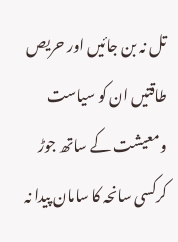تل نہ بن جائیں اور حریص طاقتیں ان کو سیاست ومعیشت کے ساتھ جوڑ کرکسی سانحہ کا سامان پیدا نہ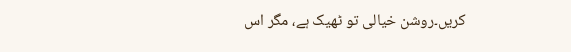کریں۔روشن خیالی تو ٹھیک ہے، مگر اس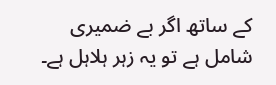کے ساتھ اگر بے ضمیری شامل ہے تو یہ زہر ہلاہل ہے۔